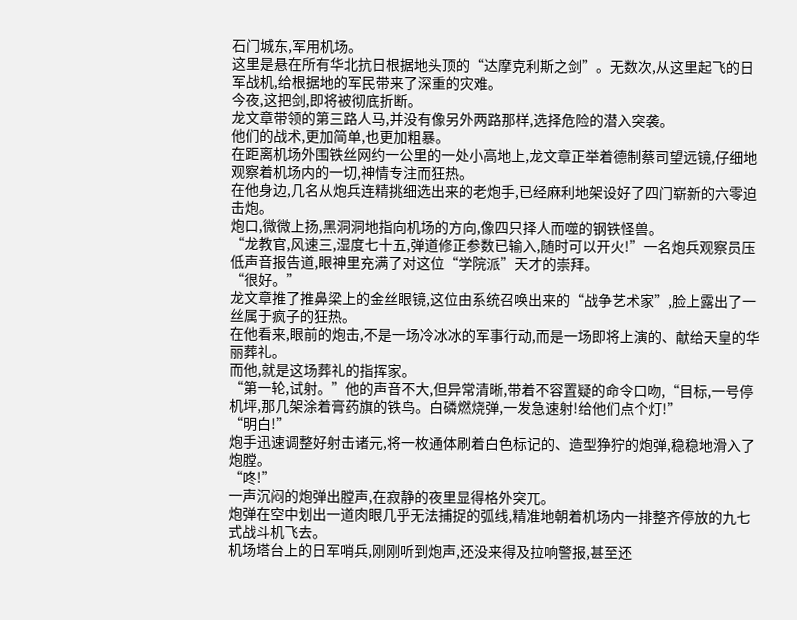石门城东,军用机场。
这里是悬在所有华北抗日根据地头顶的“达摩克利斯之剑”。无数次,从这里起飞的日军战机,给根据地的军民带来了深重的灾难。
今夜,这把剑,即将被彻底折断。
龙文章带领的第三路人马,并没有像另外两路那样,选择危险的潜入突袭。
他们的战术,更加简单,也更加粗暴。
在距离机场外围铁丝网约一公里的一处小高地上,龙文章正举着德制蔡司望远镜,仔细地观察着机场内的一切,神情专注而狂热。
在他身边,几名从炮兵连精挑细选出来的老炮手,已经麻利地架设好了四门崭新的六零迫击炮。
炮口,微微上扬,黑洞洞地指向机场的方向,像四只择人而噬的钢铁怪兽。
“龙教官,风速三,湿度七十五,弹道修正参数已输入,随时可以开火!”一名炮兵观察员压低声音报告道,眼神里充满了对这位“学院派”天才的崇拜。
“很好。”
龙文章推了推鼻梁上的金丝眼镜,这位由系统召唤出来的“战争艺术家”,脸上露出了一丝属于疯子的狂热。
在他看来,眼前的炮击,不是一场冷冰冰的军事行动,而是一场即将上演的、献给天皇的华丽葬礼。
而他,就是这场葬礼的指挥家。
“第一轮,试射。”他的声音不大,但异常清晰,带着不容置疑的命令口吻,“目标,一号停机坪,那几架涂着膏药旗的铁鸟。白磷燃烧弹,一发急速射!给他们点个灯!”
“明白!”
炮手迅速调整好射击诸元,将一枚通体刷着白色标记的、造型狰狞的炮弹,稳稳地滑入了炮膛。
“咚!”
一声沉闷的炮弹出膛声,在寂静的夜里显得格外突兀。
炮弹在空中划出一道肉眼几乎无法捕捉的弧线,精准地朝着机场内一排整齐停放的九七式战斗机飞去。
机场塔台上的日军哨兵,刚刚听到炮声,还没来得及拉响警报,甚至还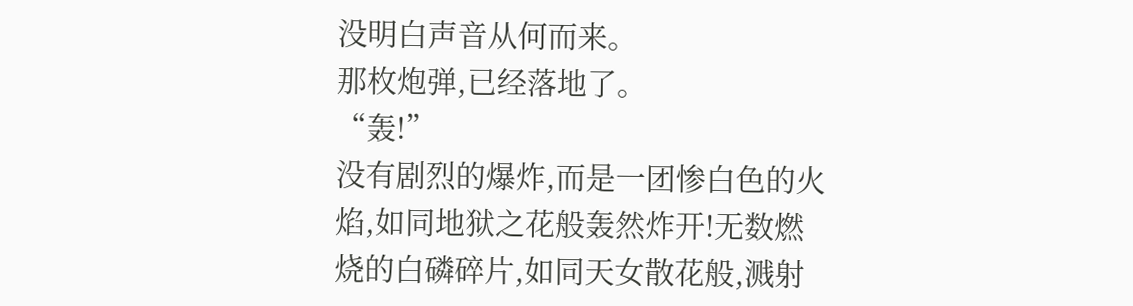没明白声音从何而来。
那枚炮弹,已经落地了。
“轰!”
没有剧烈的爆炸,而是一团惨白色的火焰,如同地狱之花般轰然炸开!无数燃烧的白磷碎片,如同天女散花般,溅射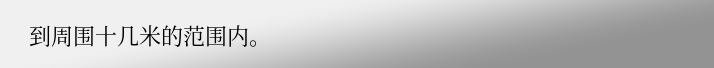到周围十几米的范围内。